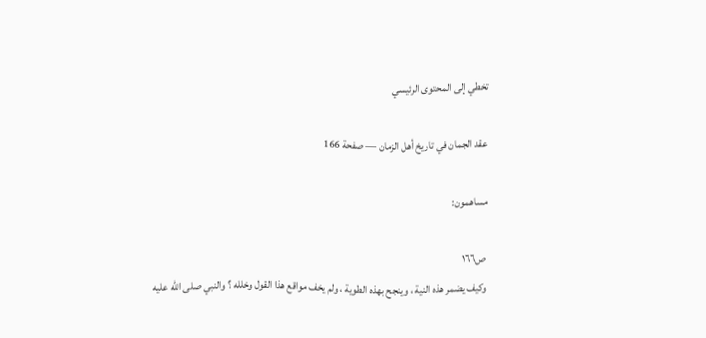تخطي إلى المحتوى الرئيسي

عقد الجمان في تاريخ أهل الزمان — صفحة 166

مساهمون:

ص١٦٦
وكيف يضمر هذه النية ، وينجح بهذه الطوية ، ولم يخف مواقع هذا القول وخلله ؟ والنبي صلى الله عليه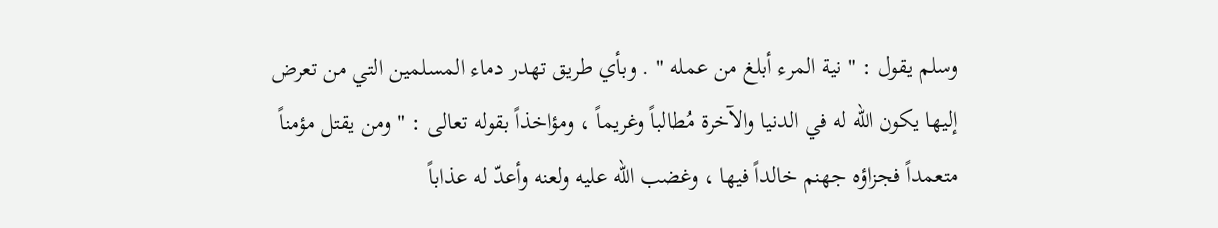وسلم يقول : " نية المرء أبلغ من عمله " . وبأي طريق تهدر دماء المسلمين التي من تعرض إليها يكون الله له في الدنيا والآخرة مُطالباً وغريماً ، ومؤاخذاً بقوله تعالى : " ومن يقتل مؤمناً متعمداً فجزاؤه جهنم خالداً فيها ، وغضب الله عليه ولعنه وأعدّ له عذاباً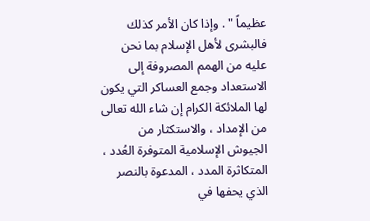عظيماً " . وإذا كان الأمر كذلك فالبشرى لأهل الإسلام بما نحن عليه من الهمم المصروفة إلى الاستعداد وجمع العساكر التي يكون لها الملائكة الكرام إن شاء الله تعالى من الإمداد ، والاستكثار من الجيوش الإسلامية المتوفرة العُدد ، المتكاثرة المدد ، المدعوة بالنصر الذي يحفها في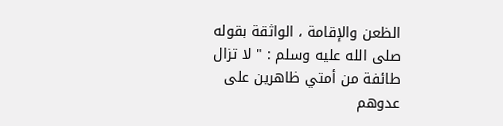الظعن والإقامة ، الواثقة بقوله صلى الله عليه وسلم : " لا تزال طائفة من أمتي ظاهرين على عدوهم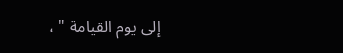إلى يوم القيامة " ،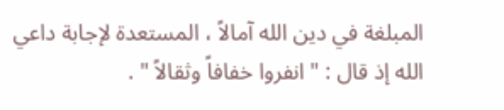المبلغة في دين الله آمالاً ، المستعدة لإجابة داعي الله إذ قال : " انفروا خفافاً وثقالاً " .